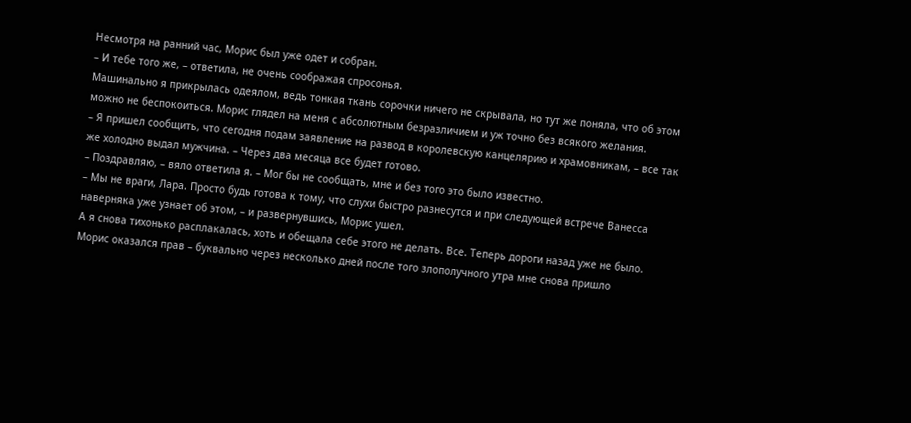Несмотря на ранний час, Морис был уже одет и собран.
– И тебе того же, – ответила, не очень соображая спросонья.
Машинально я прикрылась одеялом, ведь тонкая ткань сорочки ничего не скрывала, но тут же поняла, что об этом можно не беспокоиться. Морис глядел на меня с абсолютным безразличием и уж точно без всякого желания.
– Я пришел сообщить, что сегодня подам заявление на развод в королевскую канцелярию и храмовникам, – все так же холодно выдал мужчина. – Через два месяца все будет готово.
– Поздравляю, – вяло ответила я. – Мог бы не сообщать, мне и без того это было известно.
– Мы не враги, Лара. Просто будь готова к тому, что слухи быстро разнесутся и при следующей встрече Ванесса наверняка уже узнает об этом, – и развернувшись, Морис ушел.
А я снова тихонько расплакалась, хоть и обещала себе этого не делать. Все. Теперь дороги назад уже не было.
Морис оказался прав – буквально через несколько дней после того злополучного утра мне снова пришло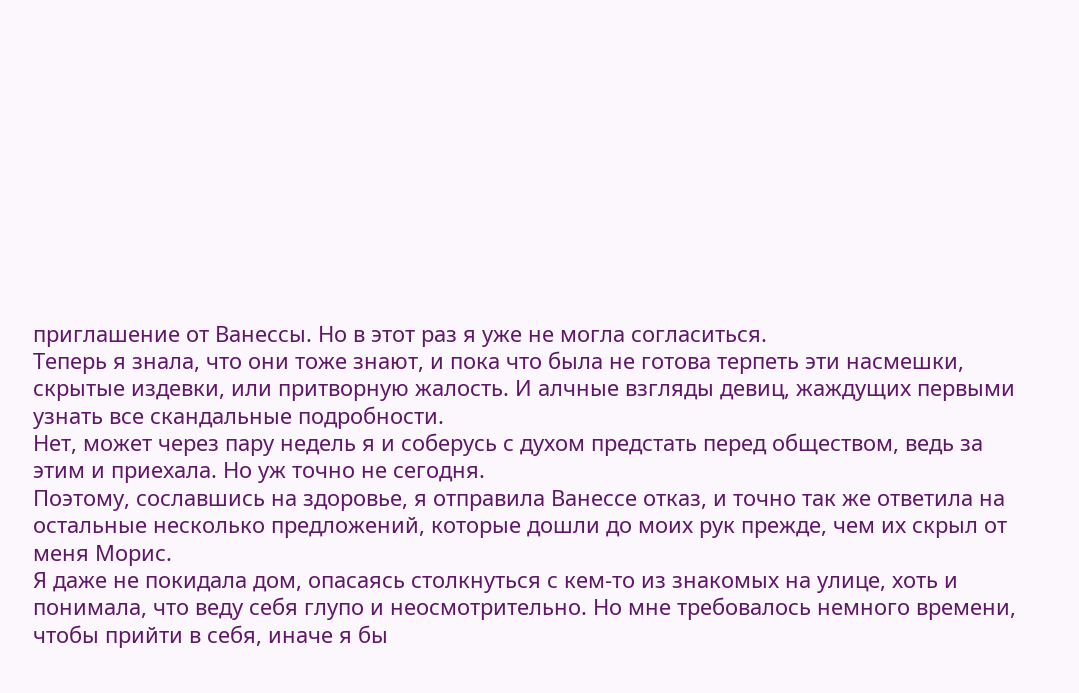приглашение от Ванессы. Но в этот раз я уже не могла согласиться.
Теперь я знала, что они тоже знают, и пока что была не готова терпеть эти насмешки, скрытые издевки, или притворную жалость. И алчные взгляды девиц, жаждущих первыми узнать все скандальные подробности.
Нет, может через пару недель я и соберусь с духом предстать перед обществом, ведь за этим и приехала. Но уж точно не сегодня.
Поэтому, сославшись на здоровье, я отправила Ванессе отказ, и точно так же ответила на остальные несколько предложений, которые дошли до моих рук прежде, чем их скрыл от меня Морис.
Я даже не покидала дом, опасаясь столкнуться с кем-то из знакомых на улице, хоть и понимала, что веду себя глупо и неосмотрительно. Но мне требовалось немного времени, чтобы прийти в себя, иначе я бы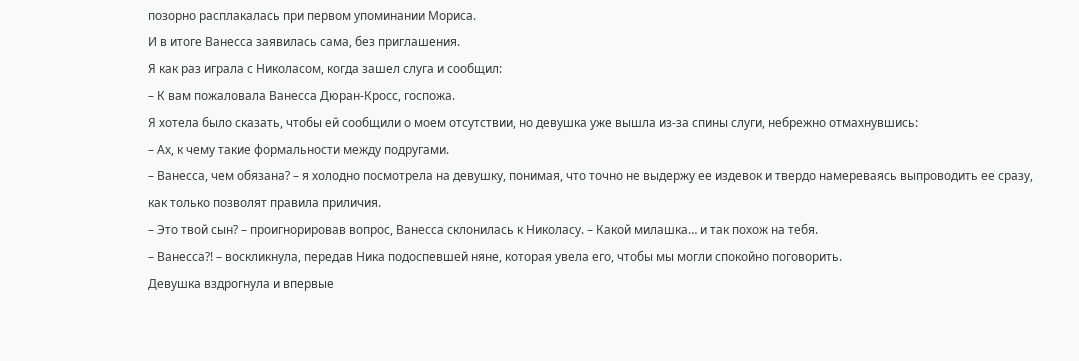позорно расплакалась при первом упоминании Мориса.
И в итоге Ванесса заявилась сама, без приглашения.
Я как раз играла с Николасом, когда зашел слуга и сообщил:
– К вам пожаловала Ванесса Дюран-Кросс, госпожа.
Я хотела было сказать, чтобы ей сообщили о моем отсутствии, но девушка уже вышла из-за спины слуги, небрежно отмахнувшись:
– Ах, к чему такие формальности между подругами.
– Ванесса, чем обязана? – я холодно посмотрела на девушку, понимая, что точно не выдержу ее издевок и твердо намереваясь выпроводить ее сразу, как только позволят правила приличия.
– Это твой сын? – проигнорировав вопрос, Ванесса склонилась к Николасу. – Какой милашка… и так похож на тебя.
– Ванесса?! – воскликнула, передав Ника подоспевшей няне, которая увела его, чтобы мы могли спокойно поговорить.
Девушка вздрогнула и впервые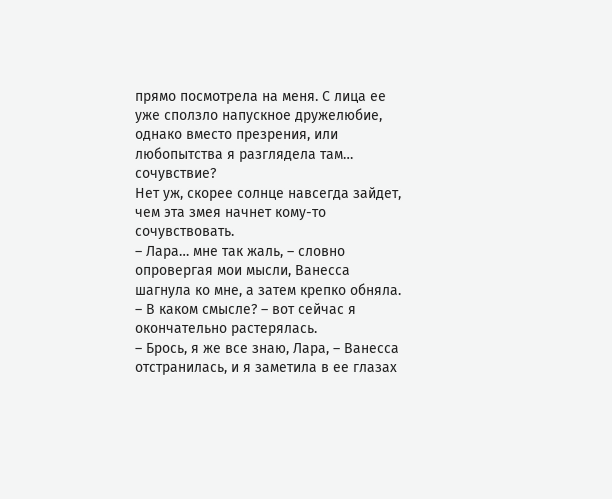прямо посмотрела на меня. С лица ее уже сползло напускное дружелюбие, однако вместо презрения, или любопытства я разглядела там… сочувствие?
Нет уж, скорее солнце навсегда зайдет, чем эта змея начнет кому-то сочувствовать.
– Лара… мне так жаль, – словно опровергая мои мысли, Ванесса шагнула ко мне, а затем крепко обняла.
– В каком смысле? – вот сейчас я окончательно растерялась.
– Брось, я же все знаю, Лара, – Ванесса отстранилась, и я заметила в ее глазах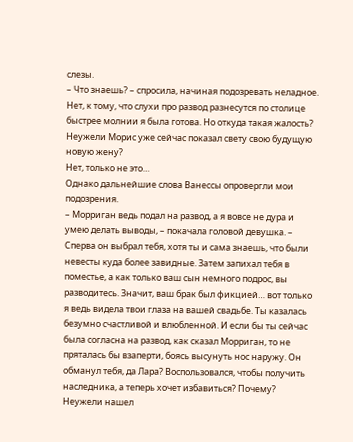слезы.
– Что знаешь? – спросила, начиная подозревать неладное.
Нет, к тому, что слухи про развод разнесутся по столице быстрее молнии я была готова. Но откуда такая жалость? Неужели Морис уже сейчас показал свету свою будущую новую жену?
Нет, только не это…
Однако дальнейшие слова Ванессы опровергли мои подозрения.
– Морриган ведь подал на развод, а я вовсе не дура и умею делать выводы, – покачала головой девушка. – Сперва он выбрал тебя, хотя ты и сама знаешь, что были невесты куда более завидные. Затем запихал тебя в поместье, а как только ваш сын немного подрос, вы разводитесь. Значит, ваш брак был фикцией… вот только я ведь видела твои глаза на вашей свадьбе. Ты казалась безумно счастливой и влюбленной. И если бы ты сейчас была согласна на развод, как сказал Морриган, то не пряталась бы взаперти, боясь высунуть нос наружу. Он обманул тебя, да Лара? Воспользовался, чтобы получить наследника, а теперь хочет избавиться? Почему? Неужели нашел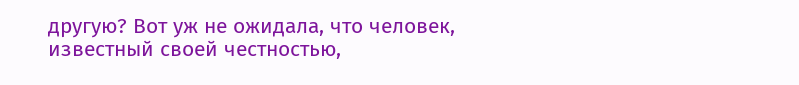другую? Вот уж не ожидала, что человек, известный своей честностью,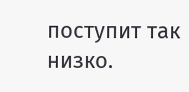поступит так низко.